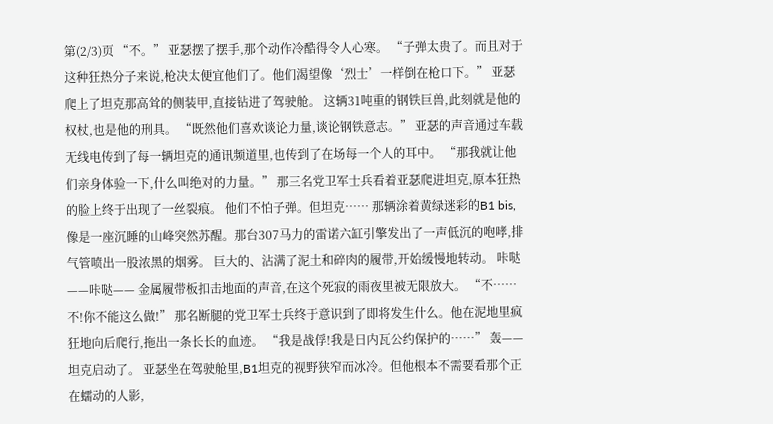第(2/3)页 “不。” 亚瑟摆了摆手,那个动作冷酷得令人心寒。 “子弹太贵了。而且对于这种狂热分子来说,枪决太便宜他们了。他们渴望像‘烈士’一样倒在枪口下。” 亚瑟爬上了坦克那高耸的侧装甲,直接钻进了驾驶舱。 这辆31吨重的钢铁巨兽,此刻就是他的权杖,也是他的刑具。 “既然他们喜欢谈论力量,谈论钢铁意志。” 亚瑟的声音通过车载无线电传到了每一辆坦克的通讯频道里,也传到了在场每一个人的耳中。 “那我就让他们亲身体验一下,什么叫绝对的力量。” 那三名党卫军士兵看着亚瑟爬进坦克,原本狂热的脸上终于出现了一丝裂痕。 他们不怕子弹。但坦克…… 那辆涂着黄绿迷彩的B1 bis,像是一座沉睡的山峰突然苏醒。那台307马力的雷诺六缸引擎发出了一声低沉的咆哮,排气管喷出一股浓黑的烟雾。 巨大的、沾满了泥土和碎肉的履带,开始缓慢地转动。 咔哒——咔哒—— 金属履带板扣击地面的声音,在这个死寂的雨夜里被无限放大。 “不……不!你不能这么做!” 那名断腿的党卫军士兵终于意识到了即将发生什么。他在泥地里疯狂地向后爬行,拖出一条长长的血迹。 “我是战俘!我是日内瓦公约保护的……” 轰—— 坦克启动了。 亚瑟坐在驾驶舱里,B1坦克的视野狭窄而冰冷。但他根本不需要看那个正在蠕动的人影,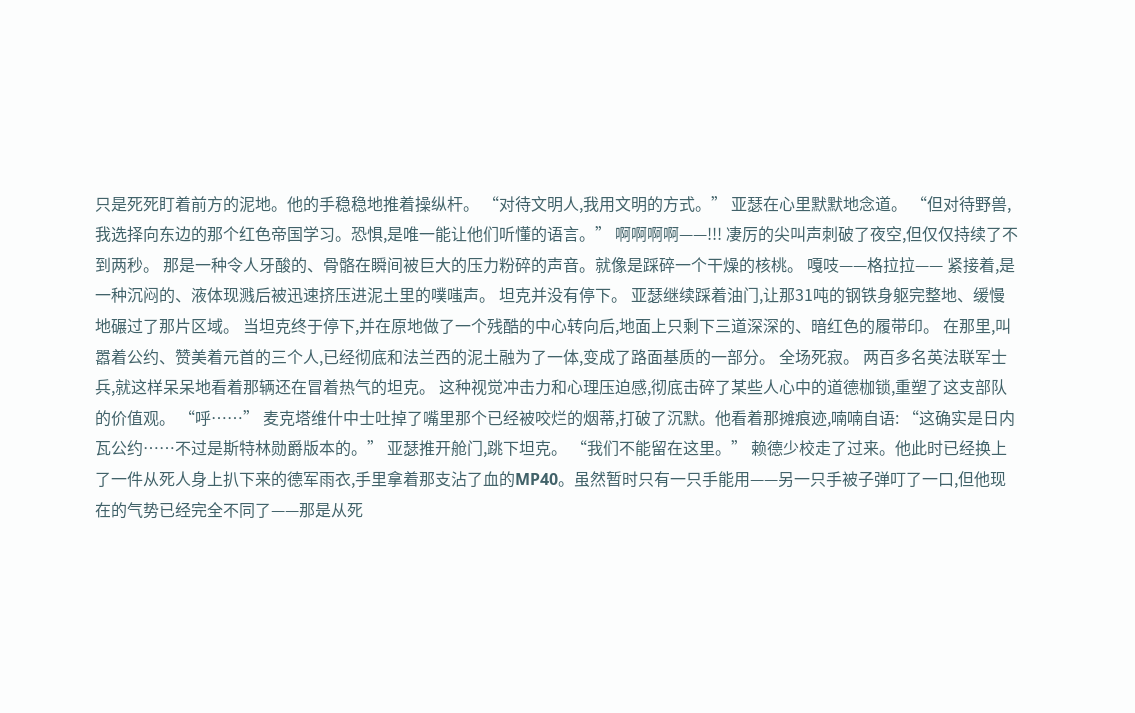只是死死盯着前方的泥地。他的手稳稳地推着操纵杆。 “对待文明人,我用文明的方式。” 亚瑟在心里默默地念道。 “但对待野兽,我选择向东边的那个红色帝国学习。恐惧,是唯一能让他们听懂的语言。” 啊啊啊啊——!!! 凄厉的尖叫声刺破了夜空,但仅仅持续了不到两秒。 那是一种令人牙酸的、骨骼在瞬间被巨大的压力粉碎的声音。就像是踩碎一个干燥的核桃。 嘎吱——格拉拉—— 紧接着,是一种沉闷的、液体现溅后被迅速挤压进泥土里的噗嗤声。 坦克并没有停下。 亚瑟继续踩着油门,让那31吨的钢铁身躯完整地、缓慢地碾过了那片区域。 当坦克终于停下,并在原地做了一个残酷的中心转向后,地面上只剩下三道深深的、暗红色的履带印。 在那里,叫嚣着公约、赞美着元首的三个人,已经彻底和法兰西的泥土融为了一体,变成了路面基质的一部分。 全场死寂。 两百多名英法联军士兵,就这样呆呆地看着那辆还在冒着热气的坦克。 这种视觉冲击力和心理压迫感,彻底击碎了某些人心中的道德枷锁,重塑了这支部队的价值观。 “呼……” 麦克塔维什中士吐掉了嘴里那个已经被咬烂的烟蒂,打破了沉默。他看着那摊痕迹,喃喃自语: “这确实是日内瓦公约……不过是斯特林勋爵版本的。” 亚瑟推开舱门,跳下坦克。 “我们不能留在这里。” 赖德少校走了过来。他此时已经换上了一件从死人身上扒下来的德军雨衣,手里拿着那支沾了血的MP40。虽然暂时只有一只手能用——另一只手被子弹叮了一口,但他现在的气势已经完全不同了——那是从死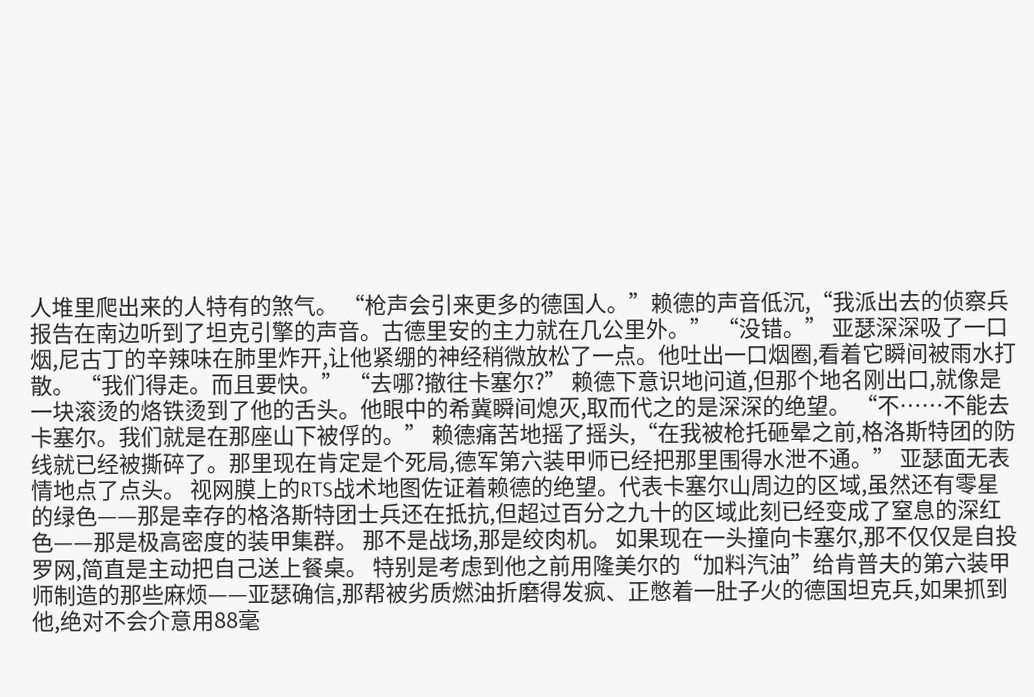人堆里爬出来的人特有的煞气。 “枪声会引来更多的德国人。”赖德的声音低沉,“我派出去的侦察兵报告在南边听到了坦克引擎的声音。古德里安的主力就在几公里外。” “没错。” 亚瑟深深吸了一口烟,尼古丁的辛辣味在肺里炸开,让他紧绷的神经稍微放松了一点。他吐出一口烟圈,看着它瞬间被雨水打散。 “我们得走。而且要快。” “去哪?撤往卡塞尔?” 赖德下意识地问道,但那个地名刚出口,就像是一块滚烫的烙铁烫到了他的舌头。他眼中的希冀瞬间熄灭,取而代之的是深深的绝望。 “不……不能去卡塞尔。我们就是在那座山下被俘的。” 赖德痛苦地摇了摇头,“在我被枪托砸晕之前,格洛斯特团的防线就已经被撕碎了。那里现在肯定是个死局,德军第六装甲师已经把那里围得水泄不通。” 亚瑟面无表情地点了点头。 视网膜上的RTS战术地图佐证着赖德的绝望。代表卡塞尔山周边的区域,虽然还有零星的绿色——那是幸存的格洛斯特团士兵还在抵抗,但超过百分之九十的区域此刻已经变成了窒息的深红色——那是极高密度的装甲集群。 那不是战场,那是绞肉机。 如果现在一头撞向卡塞尔,那不仅仅是自投罗网,简直是主动把自己送上餐桌。 特别是考虑到他之前用隆美尔的“加料汽油”给肯普夫的第六装甲师制造的那些麻烦——亚瑟确信,那帮被劣质燃油折磨得发疯、正憋着一肚子火的德国坦克兵,如果抓到他,绝对不会介意用88毫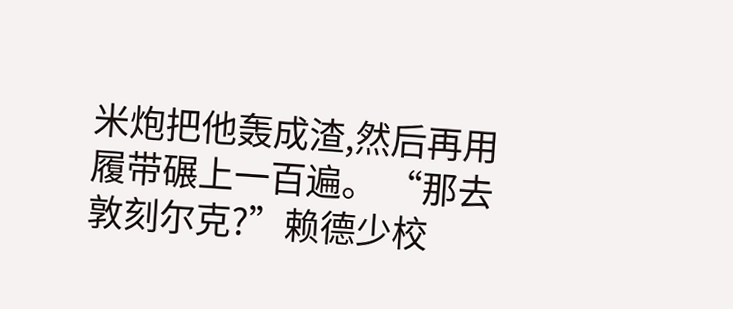米炮把他轰成渣,然后再用履带碾上一百遍。 “那去敦刻尔克?”赖德少校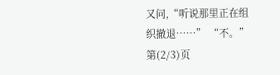又问,“听说那里正在组织撤退……” “不。” 第(2/3)页